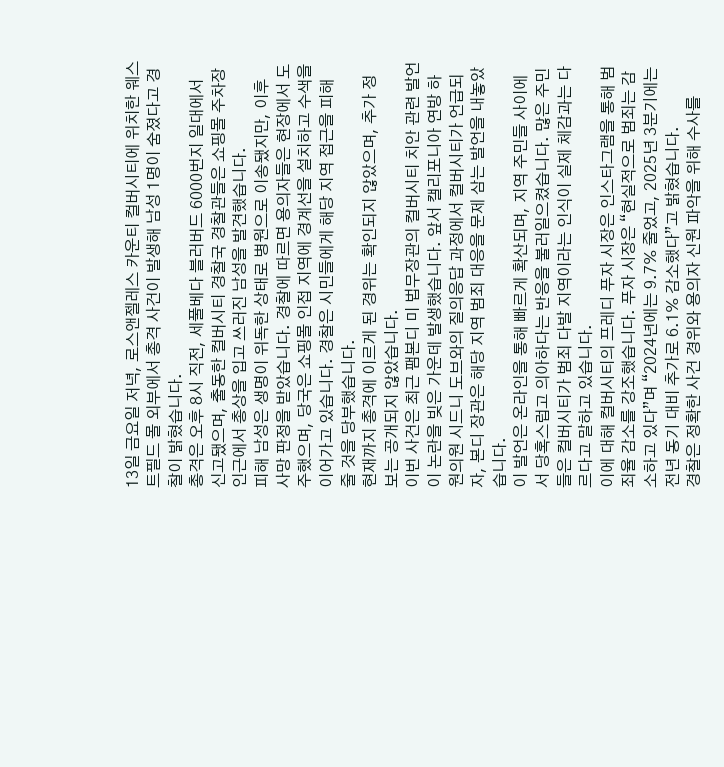13일 금요일 저녁, 로스앤젤레스 카운티 컬버시티에 위치한 웨스트필드 몰 외부에서 총격 사건이 발생해 남성 1명이 숨졌다고 경찰이 밝혔습니다.
총격은 오후 8시 직전, 세풀베다 블러버드 6000번지 일대에서 신고됐으며, 출동한 컬버시티 경찰국 경찰관들은 쇼핑몰 주차장 인근에서 총상을 입고 쓰러진 남성을 발견했습니다.
피해 남성은 생명이 위독한 상태로 병원으로 이송됐지만, 이후 사망 판정을 받았습니다. 경찰에 따르면 용의자들은 현장에서 도주했으며, 당국은 쇼핑몰 인접 지역에 경계선을 설치하고 수색을 이어가고 있습니다. 경찰은 시민들에게 해당 지역 접근을 피해 줄 것을 당부했습니다.
현재까지 총격에 이르게 된 경위는 확인되지 않았으며, 추가 정보는 공개되지 않았습니다.
이번 사건은 최근 팸본디 미 법무장관의 컬버시티 치안 관련 발언이 논란을 빚은 가운데 발생했습니다. 앞서 캘리포니아 연방 하원의원 시드니 도브와의 질의응답 과정에서 컬버시티가 언급되자, 본디 장관은 해당 지역 범죄 대응을 문제 삼는 발언을 내놓았습니다.
이 발언은 온라인을 통해 빠르게 확산되며, 지역 주민들 사이에서 당혹스럽고 의아하다는 반응을 불러일으켰습니다. 많은 주민들은 컬버시티가 범죄 다발 지역이라는 인식이 실제 체감과는 다르다고 말하고 있습니다.
이에 대해 컬버시티의 프레디 푸자 시장은 인스타그램을 통해 범죄율 감소를 강조했습니다. 푸자 시장은 “현실적으로 범죄는 감소하고 있다”며 “2024년에는 9.7% 줄었고, 2025년 3분기에는 전년 동기 대비 추가로 6.1% 감소했다”고 밝혔습니다.
경찰은 정확한 사건 경위와 용의자 신원 파악을 위해 수사를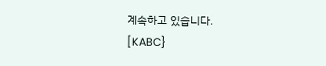계속하고 있습니다.
[KABC}